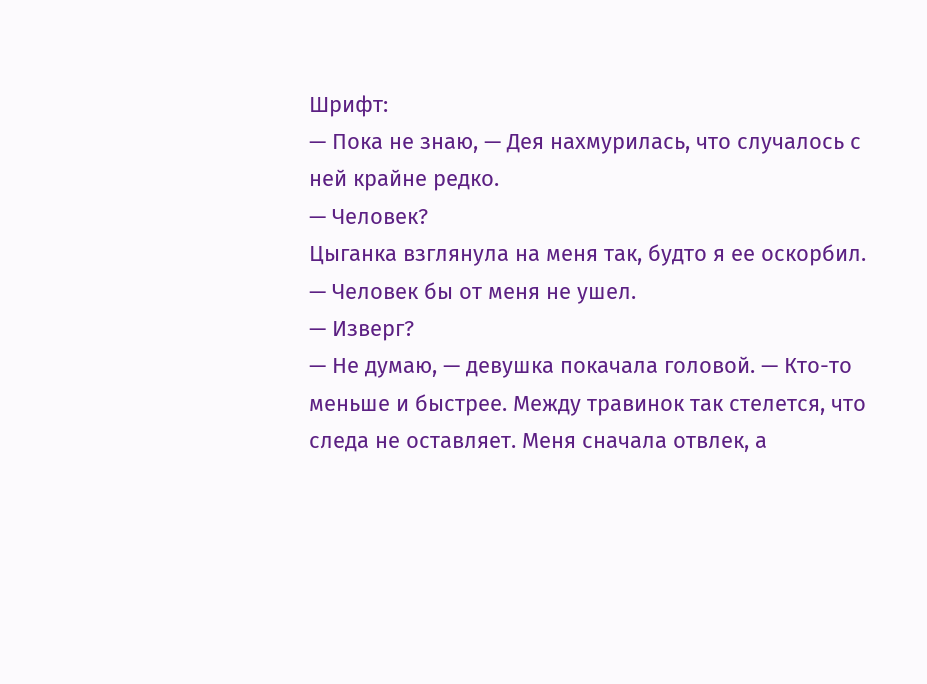Шрифт:
— Пока не знаю, — Дея нахмурилась, что случалось с ней крайне редко.
— Человек?
Цыганка взглянула на меня так, будто я ее оскорбил.
— Человек бы от меня не ушел.
— Изверг?
— Не думаю, — девушка покачала головой. — Кто-то меньше и быстрее. Между травинок так стелется, что следа не оставляет. Меня сначала отвлек, а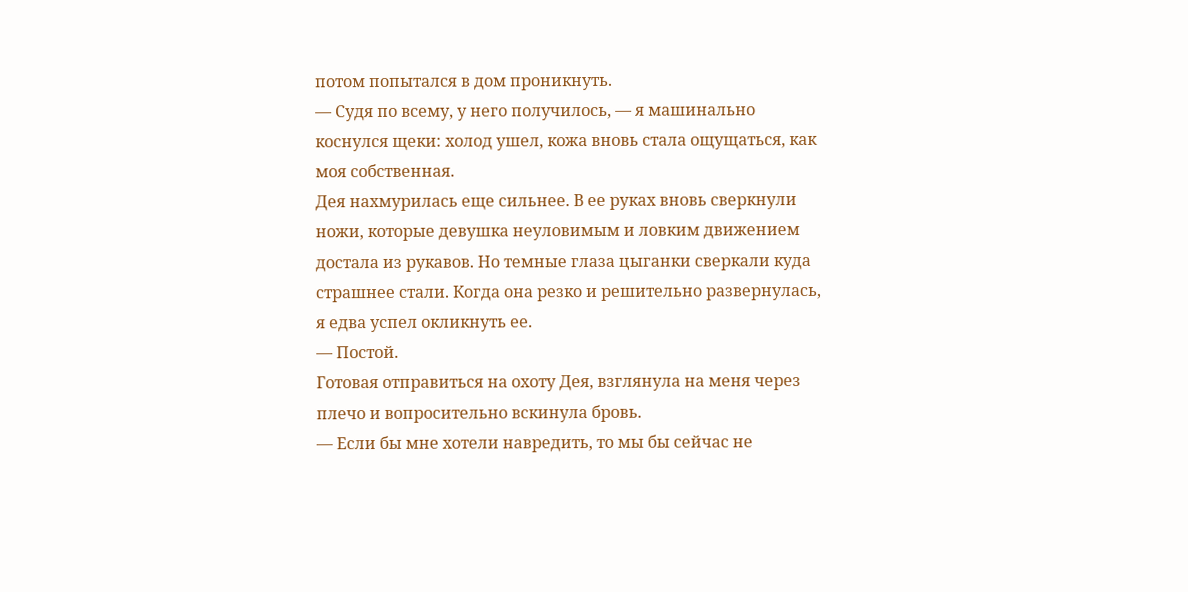потом попытался в дом проникнуть.
— Судя по всему, у него получилось, — я машинально коснулся щеки: холод ушел, кожа вновь стала ощущаться, как моя собственная.
Дея нахмурилась еще сильнее. В ее руках вновь сверкнули ножи, которые девушка неуловимым и ловким движением достала из рукавов. Но темные глаза цыганки сверкали куда страшнее стали. Когда она резко и решительно развернулась, я едва успел окликнуть ее.
— Постой.
Готовая отправиться на охоту Дея, взглянула на меня через плечо и вопросительно вскинула бровь.
— Если бы мне хотели навредить, то мы бы сейчас не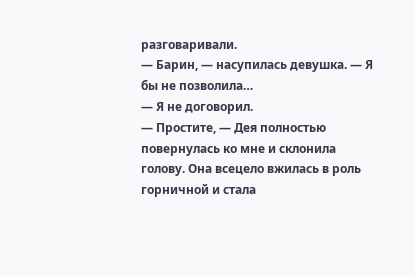разговаривали.
— Барин, — насупилась девушка. — Я бы не позволила…
— Я не договорил.
— Простите, — Дея полностью повернулась ко мне и склонила голову. Она всецело вжилась в роль горничной и стала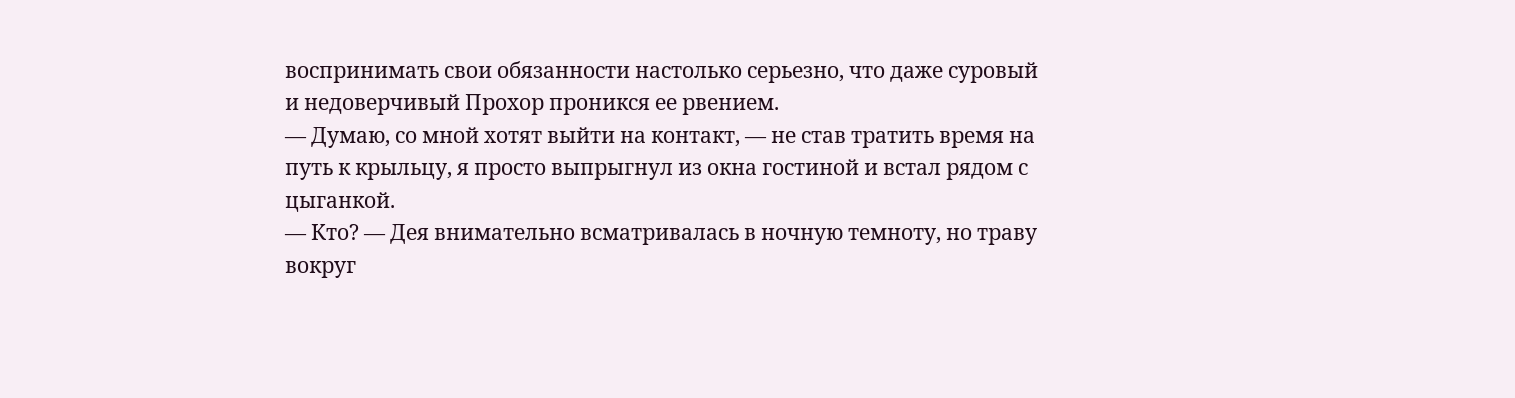воспринимать свои обязанности настолько серьезно, что даже суровый и недоверчивый Прохор проникся ее рвением.
— Думаю, со мной хотят выйти на контакт, — не став тратить время на путь к крыльцу, я просто выпрыгнул из окна гостиной и встал рядом с цыганкой.
— Кто? — Дея внимательно всматривалась в ночную темноту, но траву вокруг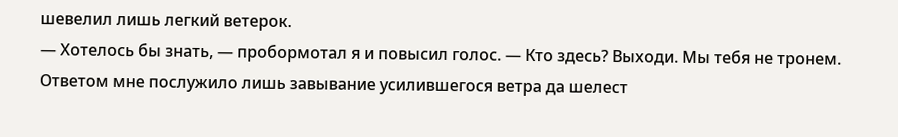шевелил лишь легкий ветерок.
— Хотелось бы знать, — пробормотал я и повысил голос. — Кто здесь? Выходи. Мы тебя не тронем.
Ответом мне послужило лишь завывание усилившегося ветра да шелест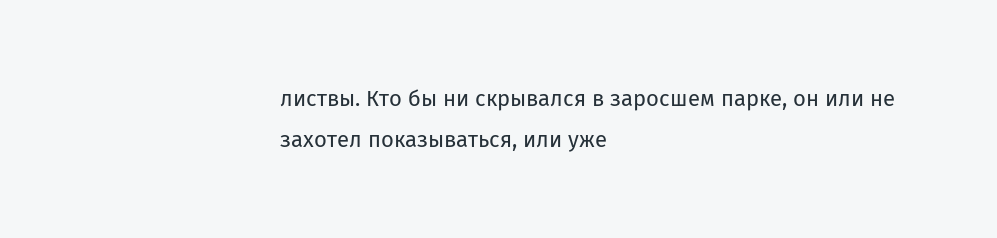листвы. Кто бы ни скрывался в заросшем парке, он или не захотел показываться, или уже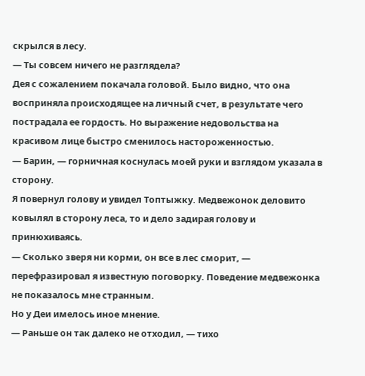скрылся в лесу.
— Ты совсем ничего не разглядела?
Дея с сожалением покачала головой. Было видно, что она восприняла происходящее на личный счет, в результате чего пострадала ее гордость. Но выражение недовольства на красивом лице быстро сменилось настороженностью.
— Барин, — горничная коснулась моей руки и взглядом указала в сторону.
Я повернул голову и увидел Топтыжку. Медвежонок деловито ковылял в сторону леса, то и дело задирая голову и принюхиваясь.
— Сколько зверя ни корми, он все в лес сморит, — перефразировал я известную поговорку. Поведение медвежонка не показалось мне странным.
Но у Деи имелось иное мнение.
— Раньше он так далеко не отходил, — тихо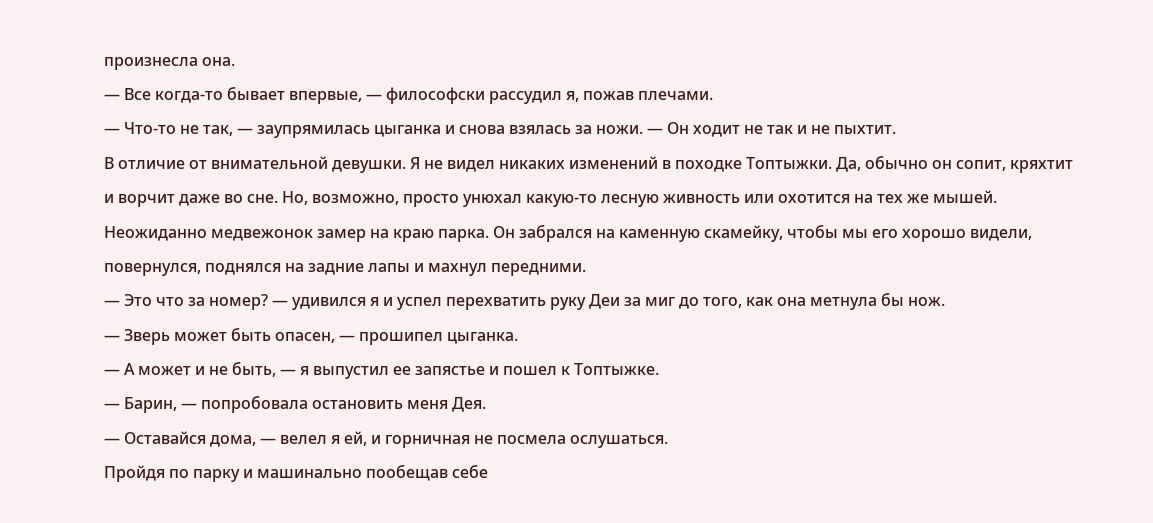произнесла она.
— Все когда-то бывает впервые, — философски рассудил я, пожав плечами.
— Что-то не так, — заупрямилась цыганка и снова взялась за ножи. — Он ходит не так и не пыхтит.
В отличие от внимательной девушки. Я не видел никаких изменений в походке Топтыжки. Да, обычно он сопит, кряхтит и ворчит даже во сне. Но, возможно, просто унюхал какую-то лесную живность или охотится на тех же мышей.
Неожиданно медвежонок замер на краю парка. Он забрался на каменную скамейку, чтобы мы его хорошо видели, повернулся, поднялся на задние лапы и махнул передними.
— Это что за номер? — удивился я и успел перехватить руку Деи за миг до того, как она метнула бы нож.
— Зверь может быть опасен, — прошипел цыганка.
— А может и не быть, — я выпустил ее запястье и пошел к Топтыжке.
— Барин, — попробовала остановить меня Дея.
— Оставайся дома, — велел я ей, и горничная не посмела ослушаться.
Пройдя по парку и машинально пообещав себе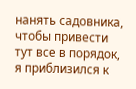нанять садовника, чтобы привести тут все в порядок, я приблизился к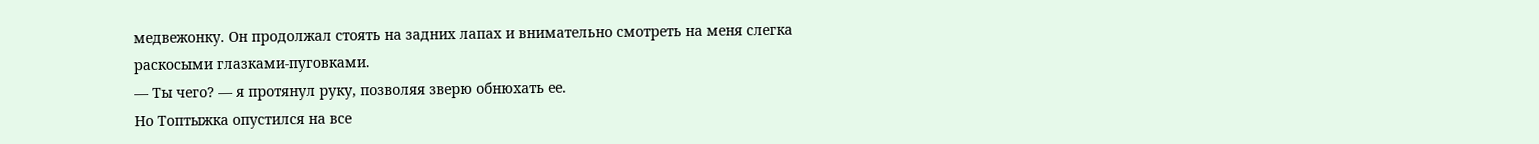медвежонку. Он продолжал стоять на задних лапах и внимательно смотреть на меня слегка раскосыми глазками-пуговками.
— Ты чего? — я протянул руку, позволяя зверю обнюхать ее.
Но Топтыжка опустился на все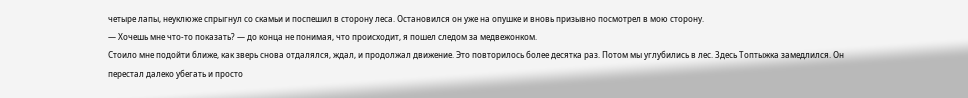четыре лапы, неуклюже спрыгнул со скамьи и поспешил в сторону леса. Остановился он уже на опушке и вновь призывно посмотрел в мою сторону.
— Хочешь мне что-то показать? — до конца не понимая, что происходит, я пошел следом за медвежонком.
Стоило мне подойти ближе, как зверь снова отдалялся, ждал, и продолжал движение. Это повторилось более десятка раз. Потом мы углубились в лес. Здесь Топтыжка замедлился. Он перестал далеко убегать и просто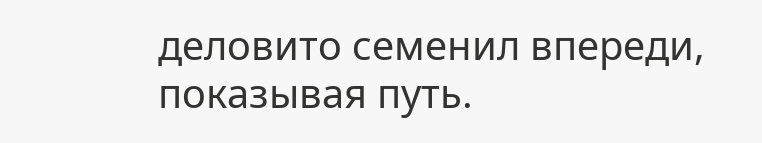деловито семенил впереди, показывая путь.